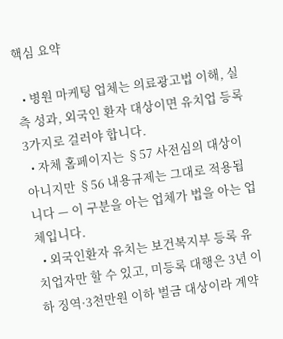핵심 요약

  • 병원 마케팅 업체는 의료광고법 이해, 실측 성과, 외국인 환자 대상이면 유치업 등록 3가지로 걸러야 합니다.
  • 자체 홈페이지는 §57 사전심의 대상이 아니지만 §56 내용규제는 그대로 적용됩니다 — 이 구분을 아는 업체가 법을 아는 업체입니다.
  • 외국인환자 유치는 보건복지부 등록 유치업자만 할 수 있고, 미등록 대행은 3년 이하 징역·3천만원 이하 벌금 대상이라 계약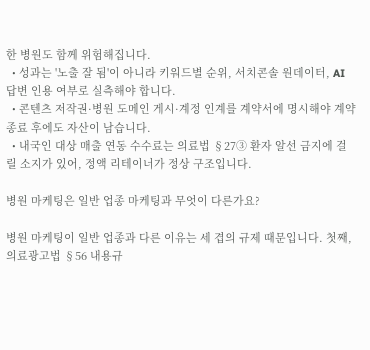한 병원도 함께 위험해집니다.
  • 성과는 '노출 잘 됨'이 아니라 키워드별 순위, 서치콘솔 원데이터, AI 답변 인용 여부로 실측해야 합니다.
  • 콘텐츠 저작권·병원 도메인 게시·계정 인계를 계약서에 명시해야 계약 종료 후에도 자산이 남습니다.
  • 내국인 대상 매출 연동 수수료는 의료법 §27③ 환자 알선 금지에 걸릴 소지가 있어, 정액 리테이너가 정상 구조입니다.

병원 마케팅은 일반 업종 마케팅과 무엇이 다른가요?

병원 마케팅이 일반 업종과 다른 이유는 세 겹의 규제 때문입니다. 첫째, 의료광고법 §56 내용규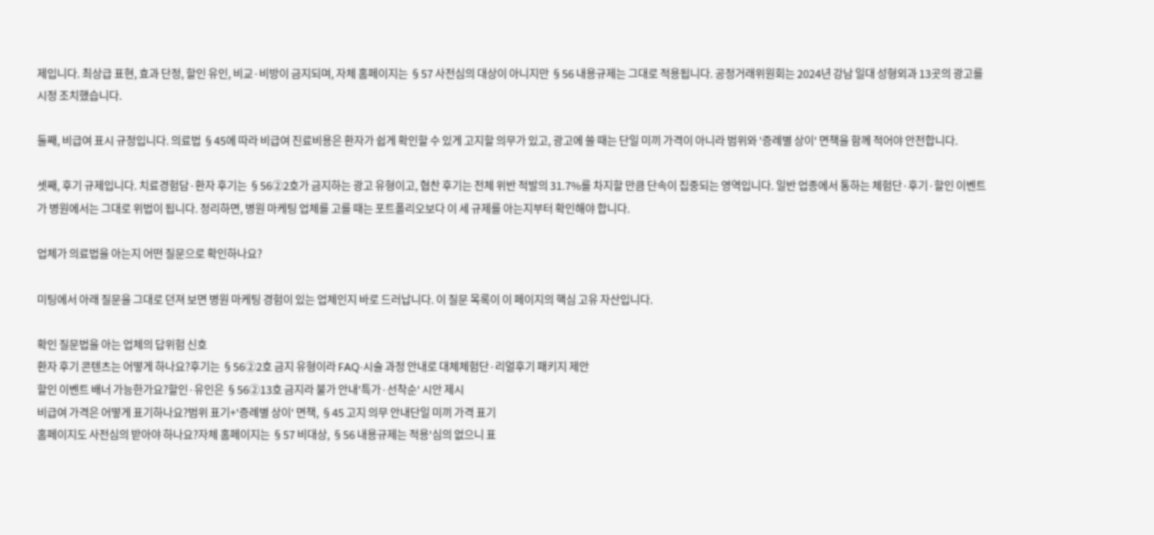제입니다. 최상급 표현, 효과 단정, 할인 유인, 비교·비방이 금지되며, 자체 홈페이지는 §57 사전심의 대상이 아니지만 §56 내용규제는 그대로 적용됩니다. 공정거래위원회는 2024년 강남 일대 성형외과 13곳의 광고를 시정 조치했습니다.

둘째, 비급여 표시 규정입니다. 의료법 §45에 따라 비급여 진료비용은 환자가 쉽게 확인할 수 있게 고지할 의무가 있고, 광고에 쓸 때는 단일 미끼 가격이 아니라 범위와 '증례별 상이' 면책을 함께 적어야 안전합니다.

셋째, 후기 규제입니다. 치료경험담·환자 후기는 §56②2호가 금지하는 광고 유형이고, 협찬 후기는 전체 위반 적발의 31.7%를 차지할 만큼 단속이 집중되는 영역입니다. 일반 업종에서 통하는 체험단·후기·할인 이벤트가 병원에서는 그대로 위법이 됩니다. 정리하면, 병원 마케팅 업체를 고를 때는 포트폴리오보다 이 세 규제를 아는지부터 확인해야 합니다.

업체가 의료법을 아는지 어떤 질문으로 확인하나요?

미팅에서 아래 질문을 그대로 던져 보면 병원 마케팅 경험이 있는 업체인지 바로 드러납니다. 이 질문 목록이 이 페이지의 핵심 고유 자산입니다.

확인 질문법을 아는 업체의 답위험 신호
환자 후기 콘텐츠는 어떻게 하나요?후기는 §56②2호 금지 유형이라 FAQ·시술 과정 안내로 대체체험단·리얼후기 패키지 제안
할인 이벤트 배너 가능한가요?할인·유인은 §56②13호 금지라 불가 안내'특가·선착순' 시안 제시
비급여 가격은 어떻게 표기하나요?범위 표기+'증례별 상이' 면책, §45 고지 의무 안내단일 미끼 가격 표기
홈페이지도 사전심의 받아야 하나요?자체 홈페이지는 §57 비대상, §56 내용규제는 적용'심의 없으니 표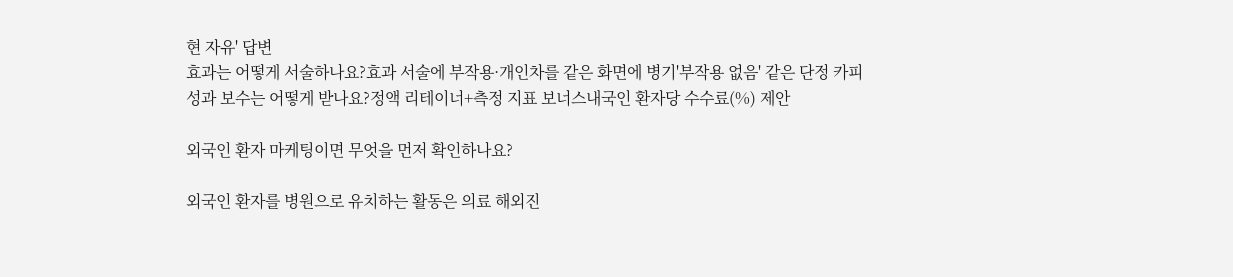현 자유' 답변
효과는 어떻게 서술하나요?효과 서술에 부작용·개인차를 같은 화면에 병기'부작용 없음' 같은 단정 카피
성과 보수는 어떻게 받나요?정액 리테이너+측정 지표 보너스내국인 환자당 수수료(%) 제안

외국인 환자 마케팅이면 무엇을 먼저 확인하나요?

외국인 환자를 병원으로 유치하는 활동은 의료 해외진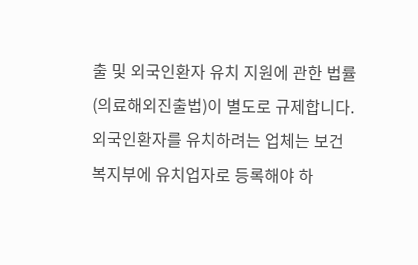출 및 외국인환자 유치 지원에 관한 법률(의료해외진출법)이 별도로 규제합니다. 외국인환자를 유치하려는 업체는 보건복지부에 유치업자로 등록해야 하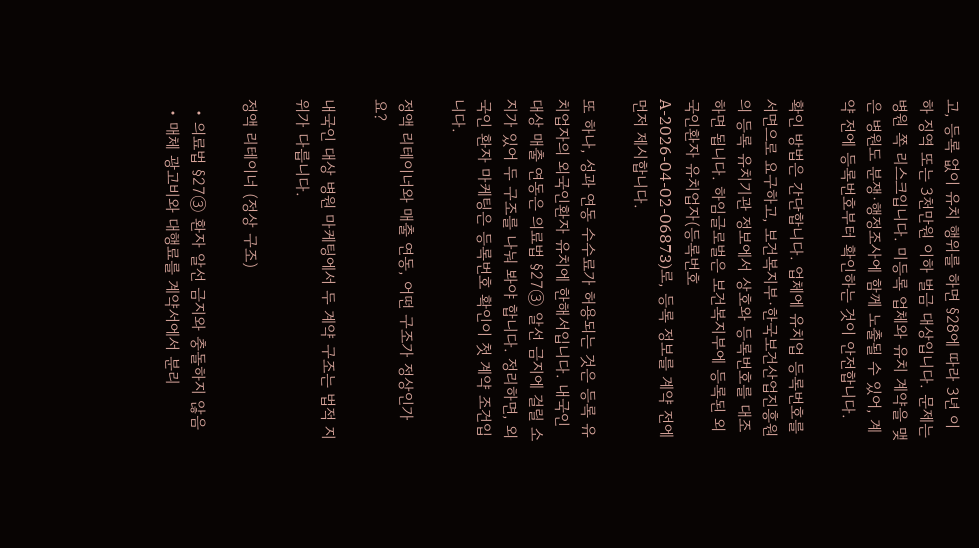고, 등록 없이 유치 행위를 하면 §28에 따라 3년 이하 징역 또는 3천만원 이하 벌금 대상입니다. 문제는 병원 쪽 리스크입니다. 미등록 업체와 유치 계약을 맺은 병원도 분쟁·행정조사에 함께 노출될 수 있어, 계약 전에 등록번호부터 확인하는 것이 안전합니다.

확인 방법은 간단합니다. 업체에 유치업 등록번호를 서면으로 요구하고, 보건복지부·한국보건산업진흥원의 등록 유치기관 정보에서 상호와 등록번호를 대조하면 됩니다. 하임글로벌은 보건복지부에 등록된 외국인환자 유치업자(등록번호 A-2026-04-02-06873)로, 등록 정보를 계약 전에 먼저 제시합니다.

또 하나, 성과 연동 수수료가 허용되는 것은 등록 유치업자의 외국인환자 유치에 한해서입니다. 내국인 대상 매출 연동은 의료법 §27③ 알선 금지에 걸릴 소지가 있어 두 구조를 나눠 봐야 합니다. 정리하면, 외국인 환자 마케팅은 등록번호 확인이 첫 계약 조건입니다.

정액 리테이너와 매출 연동, 어떤 구조가 정상인가요?

내국인 대상 병원 마케팅에서 두 계약 구조는 법적 지위가 다릅니다.

정액 리테이너 (정상 구조)

  • 의료법 §27③ 환자 알선 금지와 충돌하지 않음
  • 매체 광고비와 대행료를 계약서에서 분리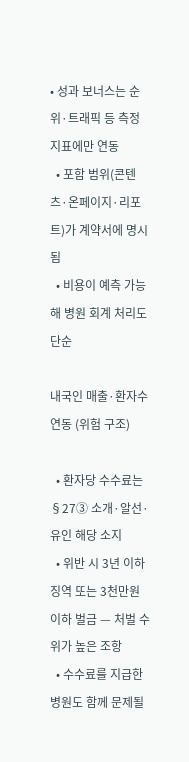• 성과 보너스는 순위·트래픽 등 측정 지표에만 연동
  • 포함 범위(콘텐츠·온페이지·리포트)가 계약서에 명시됨
  • 비용이 예측 가능해 병원 회계 처리도 단순

내국인 매출·환자수 연동 (위험 구조)

  • 환자당 수수료는 §27③ 소개·알선·유인 해당 소지
  • 위반 시 3년 이하 징역 또는 3천만원 이하 벌금 — 처벌 수위가 높은 조항
  • 수수료를 지급한 병원도 함께 문제될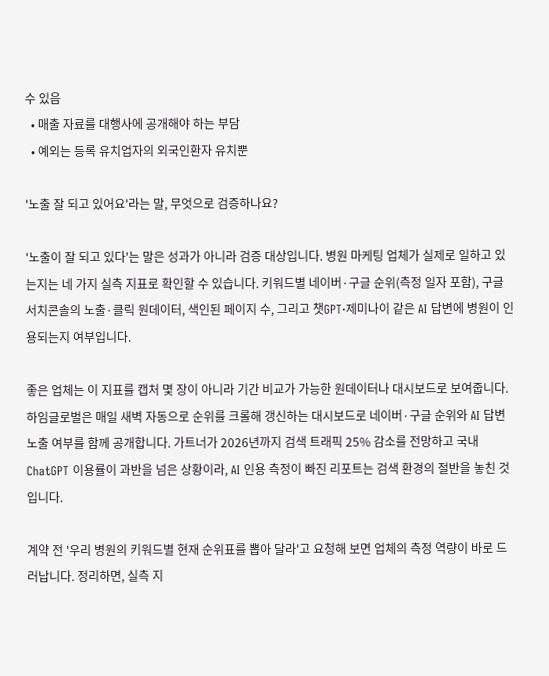수 있음
  • 매출 자료를 대행사에 공개해야 하는 부담
  • 예외는 등록 유치업자의 외국인환자 유치뿐

'노출 잘 되고 있어요'라는 말, 무엇으로 검증하나요?

'노출이 잘 되고 있다'는 말은 성과가 아니라 검증 대상입니다. 병원 마케팅 업체가 실제로 일하고 있는지는 네 가지 실측 지표로 확인할 수 있습니다. 키워드별 네이버·구글 순위(측정 일자 포함), 구글 서치콘솔의 노출·클릭 원데이터, 색인된 페이지 수, 그리고 챗GPT·제미나이 같은 AI 답변에 병원이 인용되는지 여부입니다.

좋은 업체는 이 지표를 캡처 몇 장이 아니라 기간 비교가 가능한 원데이터나 대시보드로 보여줍니다. 하임글로벌은 매일 새벽 자동으로 순위를 크롤해 갱신하는 대시보드로 네이버·구글 순위와 AI 답변 노출 여부를 함께 공개합니다. 가트너가 2026년까지 검색 트래픽 25% 감소를 전망하고 국내 ChatGPT 이용률이 과반을 넘은 상황이라, AI 인용 측정이 빠진 리포트는 검색 환경의 절반을 놓친 것입니다.

계약 전 '우리 병원의 키워드별 현재 순위표를 뽑아 달라'고 요청해 보면 업체의 측정 역량이 바로 드러납니다. 정리하면, 실측 지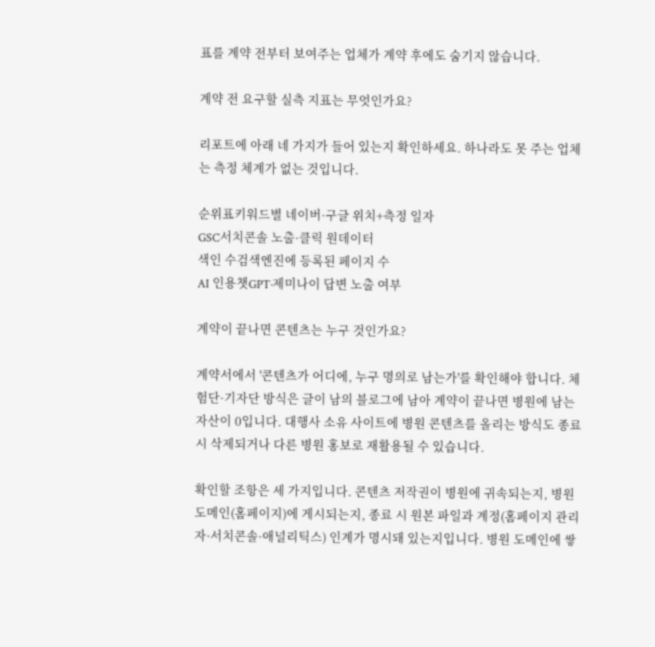표를 계약 전부터 보여주는 업체가 계약 후에도 숨기지 않습니다.

계약 전 요구할 실측 지표는 무엇인가요?

리포트에 아래 네 가지가 들어 있는지 확인하세요. 하나라도 못 주는 업체는 측정 체계가 없는 것입니다.

순위표키워드별 네이버·구글 위치+측정 일자
GSC서치콘솔 노출·클릭 원데이터
색인 수검색엔진에 등록된 페이지 수
AI 인용챗GPT·제미나이 답변 노출 여부

계약이 끝나면 콘텐츠는 누구 것인가요?

계약서에서 '콘텐츠가 어디에, 누구 명의로 남는가'를 확인해야 합니다. 체험단·기자단 방식은 글이 남의 블로그에 남아 계약이 끝나면 병원에 남는 자산이 0입니다. 대행사 소유 사이트에 병원 콘텐츠를 올리는 방식도 종료 시 삭제되거나 다른 병원 홍보로 재활용될 수 있습니다.

확인할 조항은 세 가지입니다. 콘텐츠 저작권이 병원에 귀속되는지, 병원 도메인(홈페이지)에 게시되는지, 종료 시 원본 파일과 계정(홈페이지 관리자·서치콘솔·애널리틱스) 인계가 명시돼 있는지입니다. 병원 도메인에 쌓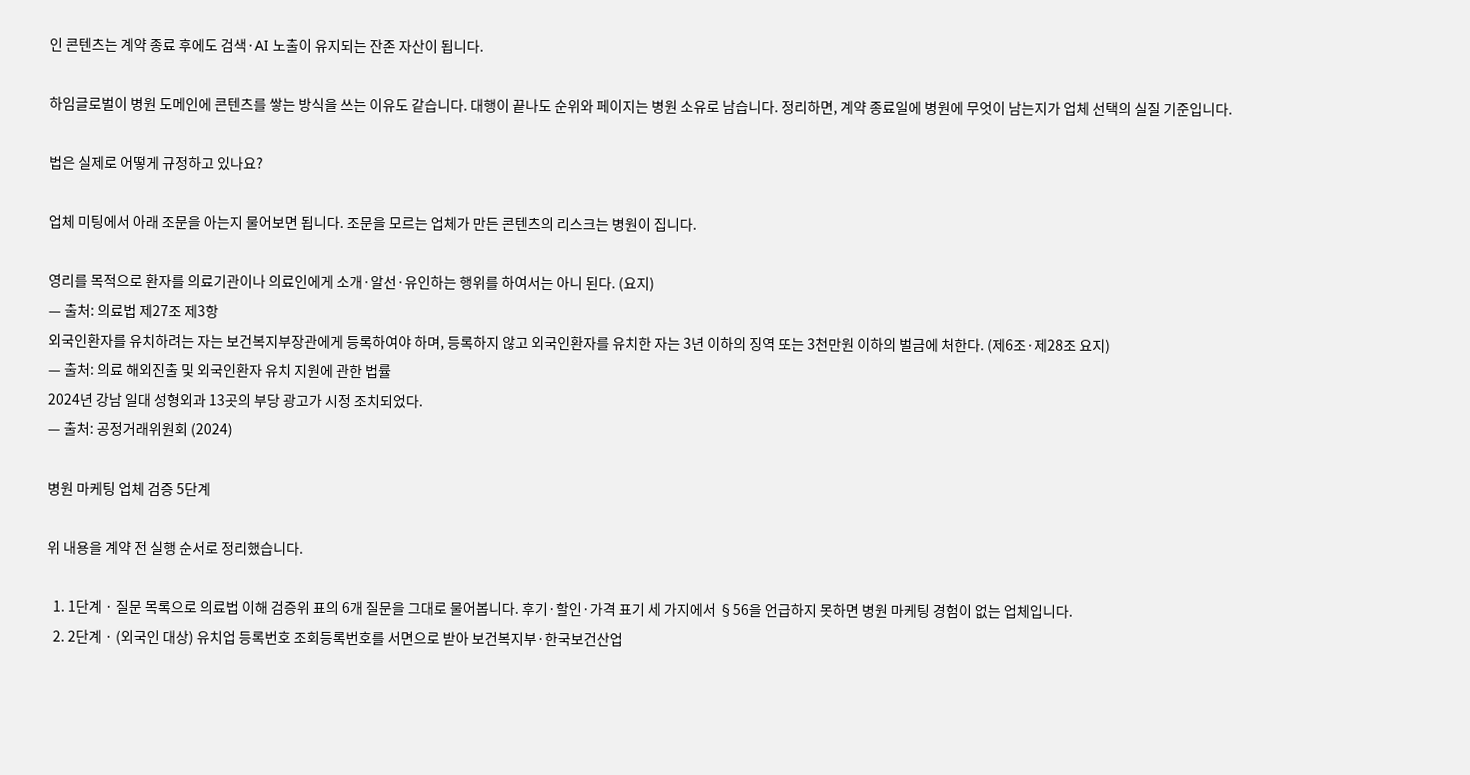인 콘텐츠는 계약 종료 후에도 검색·AI 노출이 유지되는 잔존 자산이 됩니다.

하임글로벌이 병원 도메인에 콘텐츠를 쌓는 방식을 쓰는 이유도 같습니다. 대행이 끝나도 순위와 페이지는 병원 소유로 남습니다. 정리하면, 계약 종료일에 병원에 무엇이 남는지가 업체 선택의 실질 기준입니다.

법은 실제로 어떻게 규정하고 있나요?

업체 미팅에서 아래 조문을 아는지 물어보면 됩니다. 조문을 모르는 업체가 만든 콘텐츠의 리스크는 병원이 집니다.

영리를 목적으로 환자를 의료기관이나 의료인에게 소개·알선·유인하는 행위를 하여서는 아니 된다. (요지)
— 출처: 의료법 제27조 제3항
외국인환자를 유치하려는 자는 보건복지부장관에게 등록하여야 하며, 등록하지 않고 외국인환자를 유치한 자는 3년 이하의 징역 또는 3천만원 이하의 벌금에 처한다. (제6조·제28조 요지)
— 출처: 의료 해외진출 및 외국인환자 유치 지원에 관한 법률
2024년 강남 일대 성형외과 13곳의 부당 광고가 시정 조치되었다.
— 출처: 공정거래위원회 (2024)

병원 마케팅 업체 검증 5단계

위 내용을 계약 전 실행 순서로 정리했습니다.

  1. 1단계 · 질문 목록으로 의료법 이해 검증위 표의 6개 질문을 그대로 물어봅니다. 후기·할인·가격 표기 세 가지에서 §56을 언급하지 못하면 병원 마케팅 경험이 없는 업체입니다.
  2. 2단계 · (외국인 대상) 유치업 등록번호 조회등록번호를 서면으로 받아 보건복지부·한국보건산업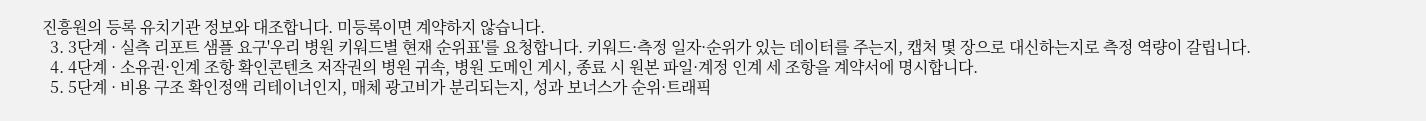진흥원의 등록 유치기관 정보와 대조합니다. 미등록이면 계약하지 않습니다.
  3. 3단계 · 실측 리포트 샘플 요구'우리 병원 키워드별 현재 순위표'를 요청합니다. 키워드·측정 일자·순위가 있는 데이터를 주는지, 캡처 몇 장으로 대신하는지로 측정 역량이 갈립니다.
  4. 4단계 · 소유권·인계 조항 확인콘텐츠 저작권의 병원 귀속, 병원 도메인 게시, 종료 시 원본 파일·계정 인계 세 조항을 계약서에 명시합니다.
  5. 5단계 · 비용 구조 확인정액 리테이너인지, 매체 광고비가 분리되는지, 성과 보너스가 순위·트래픽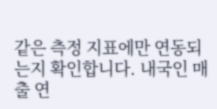같은 측정 지표에만 연동되는지 확인합니다. 내국인 매출 연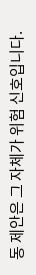동 제안은 그 자체가 위험 신호입니다.